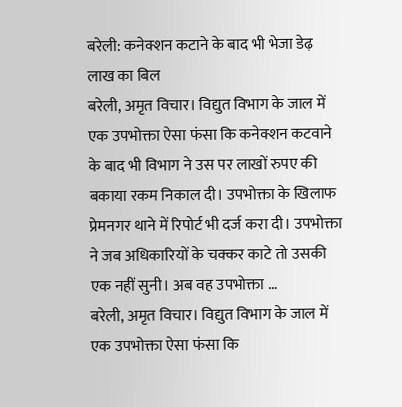बरेली: कनेक्शन कटाने के बाद भी भेजा डेढ़ लाख का बिल
बरेली, अमृत विचार। विद्युत विभाग के जाल में एक उपभोक्ता ऐसा फंसा कि कनेक्शन कटवाने के बाद भी विभाग ने उस पर लाखों रुपए की बकाया रकम निकाल दी। उपभोक्ता के खिलाफ प्रेमनगर थाने में रिपोर्ट भी दर्ज करा दी। उपभोक्ता ने जब अधिकारियों के चक्कर काटे तो उसकी एक नहीं सुनी। अब वह उपभोक्ता …
बरेली, अमृत विचार। विद्युत विभाग के जाल में एक उपभोक्ता ऐसा फंसा कि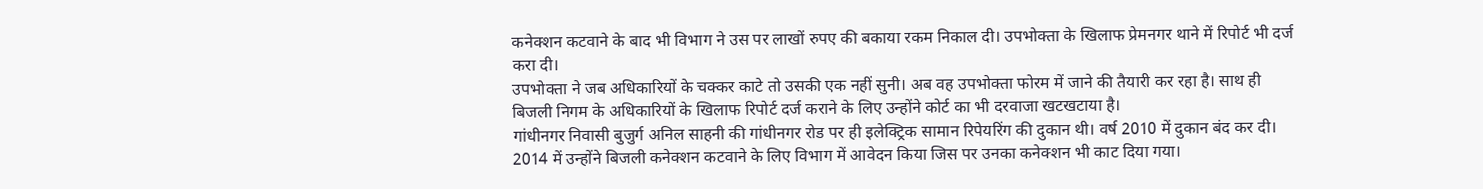कनेक्शन कटवाने के बाद भी विभाग ने उस पर लाखों रुपए की बकाया रकम निकाल दी। उपभोक्ता के खिलाफ प्रेमनगर थाने में रिपोर्ट भी दर्ज करा दी।
उपभोक्ता ने जब अधिकारियों के चक्कर काटे तो उसकी एक नहीं सुनी। अब वह उपभोक्ता फोरम में जाने की तैयारी कर रहा है। साथ ही बिजली निगम के अधिकारियों के खिलाफ रिपोर्ट दर्ज कराने के लिए उन्होंने कोर्ट का भी दरवाजा खटखटाया है।
गांधीनगर निवासी बुजुर्ग अनिल साहनी की गांधीनगर रोड पर ही इलेक्ट्रिक सामान रिपेयरिंग की दुकान थी। वर्ष 2010 में दुकान बंद कर दी। 2014 में उन्होंने बिजली कनेक्शन कटवाने के लिए विभाग में आवेदन किया जिस पर उनका कनेक्शन भी काट दिया गया।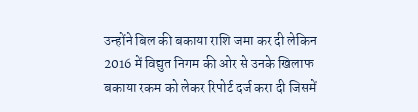उन्होंने बिल की बकाया राशि जमा कर दी लेकिन 2016 में विद्युत निगम की ओर से उनके खिलाफ बकाया रकम को लेकर रिपोर्ट दर्ज करा दी जिसमें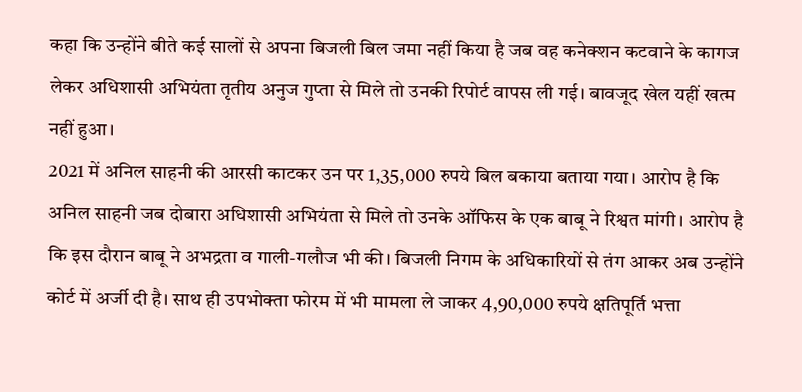कहा कि उन्होंने बीते कई सालों से अपना बिजली बिल जमा नहीं किया है जब वह कनेक्शन कटवाने के कागज लेकर अधिशासी अभियंता तृतीय अनुज गुप्ता से मिले तो उनकी रिपोर्ट वापस ली गई। बावजूद खेल यहीं खत्म नहीं हुआ।
2021 में अनिल साहनी की आरसी काटकर उन पर 1,35,000 रुपये बिल बकाया बताया गया। आरोप है कि अनिल साहनी जब दोबारा अधिशासी अभियंता से मिले तो उनके ऑफिस के एक बाबू ने रिश्वत मांगी। आरोप है कि इस दौरान बाबू ने अभद्रता व गाली-गलौज भी की। बिजली निगम के अधिकारियों से तंग आकर अब उन्होंने कोर्ट में अर्जी दी है। साथ ही उपभोक्ता फोरम में भी मामला ले जाकर 4,90,000 रुपये क्षतिपूर्ति भत्ता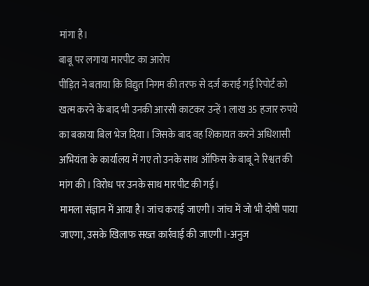मांगा है।
बाबू पर लगाया मारपीट का आरोप
पीड़ित ने बताया कि विद्युत निगम की तरफ से दर्ज कराई गई रिपोर्ट को खत्म करने के बाद भी उनकी आरसी काटकर उन्हें 1 लाख 35 हजार रुपये का बकाया बिल भेज दिया। जिसके बाद वह शिकायत करने अधिशासी अभियंता के कार्यालय में गए तो उनके साथ ऑफिस के बाबू ने रिश्वत की मांग की। विरोध पर उनके साथ मारपीट की गई।
मामला संज्ञान में आया है। जांच कराई जाएगी। जांच में जो भी दोषी पाया जाएगा, उसके खिलाफ सख्त कार्रवाई की जाएगी।-अनुज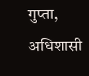गुप्ता, अधिशासी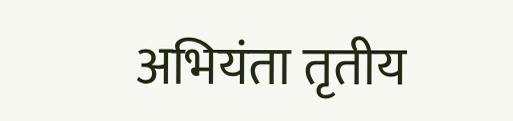अभियंता तृतीय